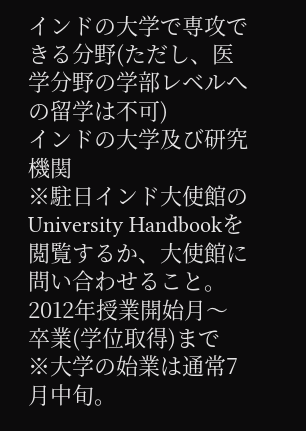インドの大学で専攻できる分野(ただし、医学分野の学部レベルへの留学は不可)
インドの大学及び研究機関
※駐日インド大使館のUniversity Handbookを閲覧するか、大使館に問い合わせること。
2012年授業開始月〜卒業(学位取得)まで
※大学の始業は通常7月中旬。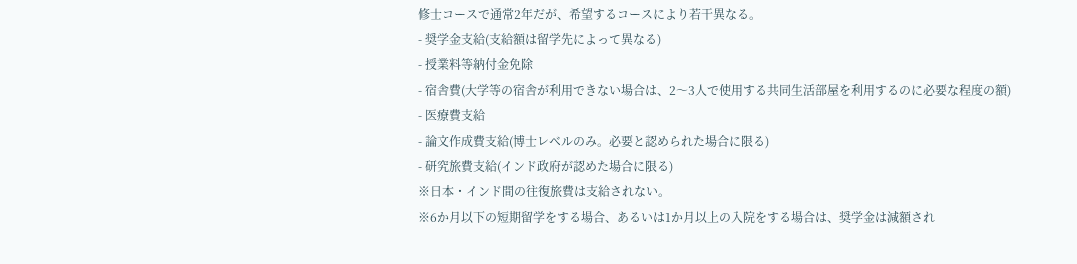修士コースで通常2年だが、希望するコースにより若干異なる。
- 奨学金支給(支給額は留学先によって異なる)
- 授業料等納付金免除
- 宿舎費(大学等の宿舎が利用できない場合は、2〜3人で使用する共同生活部屋を利用するのに必要な程度の額)
- 医療費支給
- 論文作成費支給(博士レベルのみ。必要と認められた場合に限る)
- 研究旅費支給(インド政府が認めた場合に限る)
※日本・インド間の往復旅費は支給されない。
※6か月以下の短期留学をする場合、あるいは1か月以上の入院をする場合は、奨学金は減額され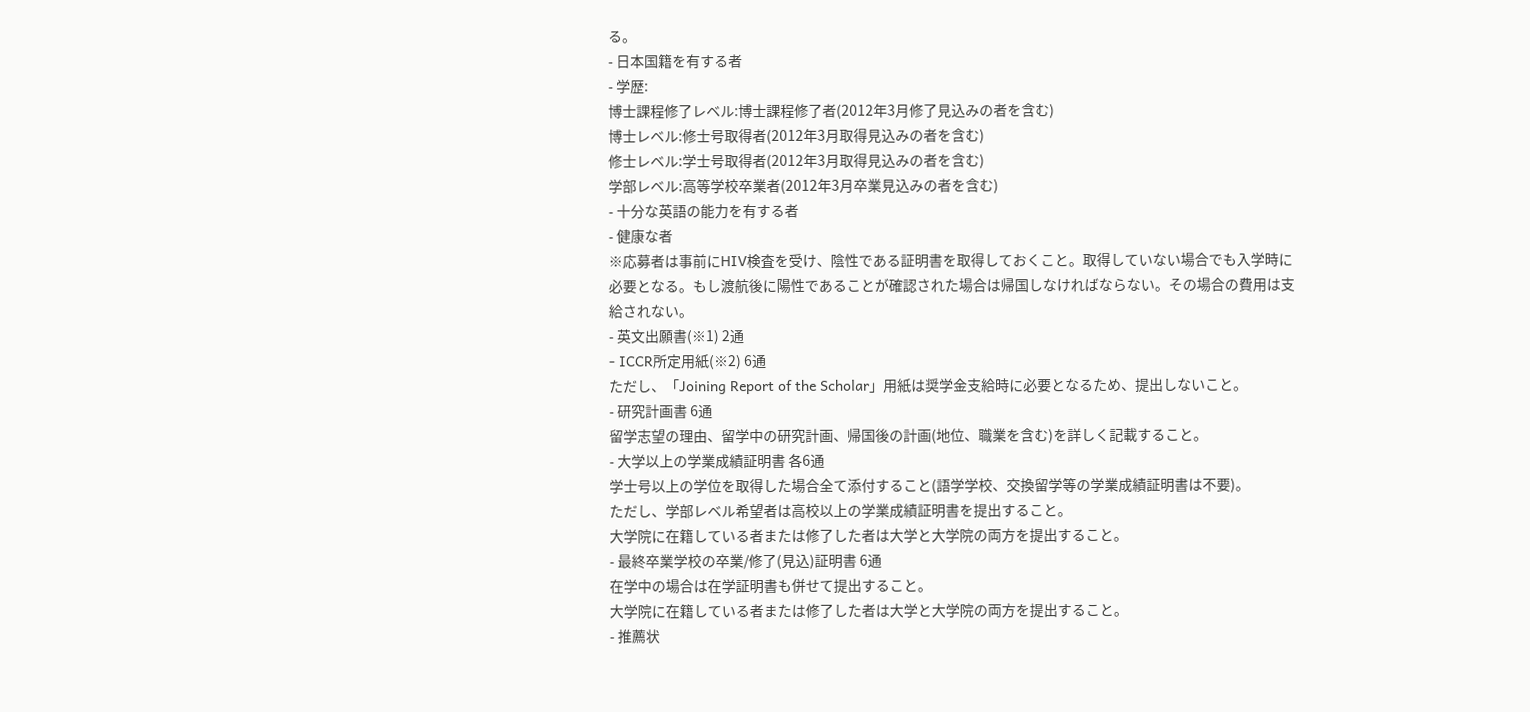る。
- 日本国籍を有する者
- 学歴:
博士課程修了レベル:博士課程修了者(2012年3月修了見込みの者を含む)
博士レベル:修士号取得者(2012年3月取得見込みの者を含む)
修士レベル:学士号取得者(2012年3月取得見込みの者を含む)
学部レベル:高等学校卒業者(2012年3月卒業見込みの者を含む)
- 十分な英語の能力を有する者
- 健康な者
※応募者は事前にHIV検査を受け、陰性である証明書を取得しておくこと。取得していない場合でも入学時に必要となる。もし渡航後に陽性であることが確認された場合は帰国しなければならない。その場合の費用は支給されない。
- 英文出願書(※1) 2通
- ICCR所定用紙(※2) 6通
ただし、「Joining Report of the Scholar」用紙は奨学金支給時に必要となるため、提出しないこと。
- 研究計画書 6通
留学志望の理由、留学中の研究計画、帰国後の計画(地位、職業を含む)を詳しく記載すること。
- 大学以上の学業成績証明書 各6通
学士号以上の学位を取得した場合全て添付すること(語学学校、交換留学等の学業成績証明書は不要)。
ただし、学部レベル希望者は高校以上の学業成績証明書を提出すること。
大学院に在籍している者または修了した者は大学と大学院の両方を提出すること。
- 最終卒業学校の卒業/修了(見込)証明書 6通
在学中の場合は在学証明書も併せて提出すること。
大学院に在籍している者または修了した者は大学と大学院の両方を提出すること。
- 推薦状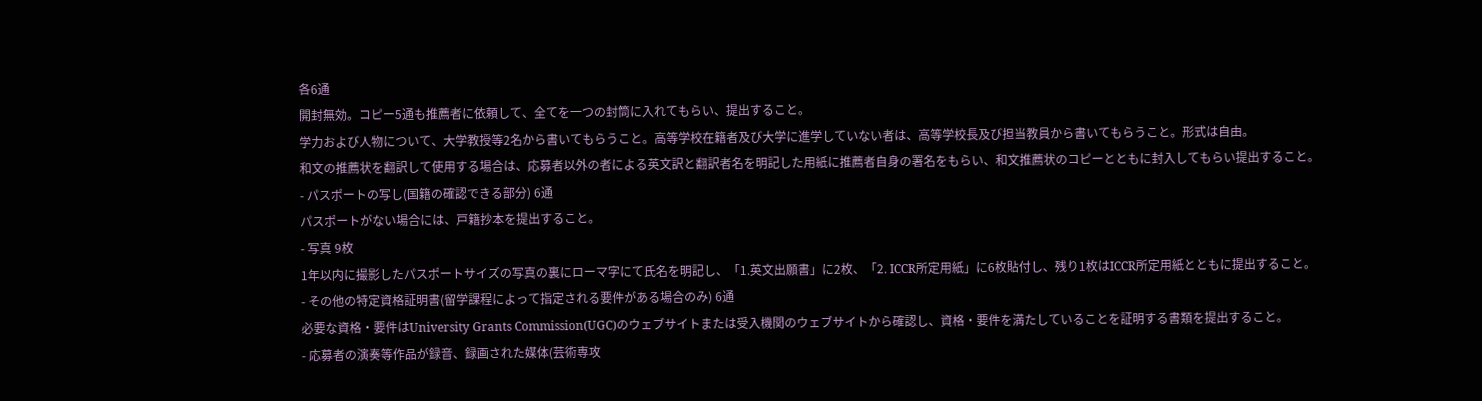各6通
開封無効。コピー5通も推薦者に依頼して、全てを一つの封筒に入れてもらい、提出すること。
学力および人物について、大学教授等2名から書いてもらうこと。高等学校在籍者及び大学に進学していない者は、高等学校長及び担当教員から書いてもらうこと。形式は自由。
和文の推薦状を翻訳して使用する場合は、応募者以外の者による英文訳と翻訳者名を明記した用紙に推薦者自身の署名をもらい、和文推薦状のコピーとともに封入してもらい提出すること。
- パスポートの写し(国籍の確認できる部分) 6通
パスポートがない場合には、戸籍抄本を提出すること。
- 写真 9枚
1年以内に撮影したパスポートサイズの写真の裏にローマ字にて氏名を明記し、「1.英文出願書」に2枚、「2. ICCR所定用紙」に6枚貼付し、残り1枚はICCR所定用紙とともに提出すること。
- その他の特定資格証明書(留学課程によって指定される要件がある場合のみ) 6通
必要な資格・要件はUniversity Grants Commission(UGC)のウェブサイトまたは受入機関のウェブサイトから確認し、資格・要件を満たしていることを証明する書類を提出すること。
- 応募者の演奏等作品が録音、録画された媒体(芸術専攻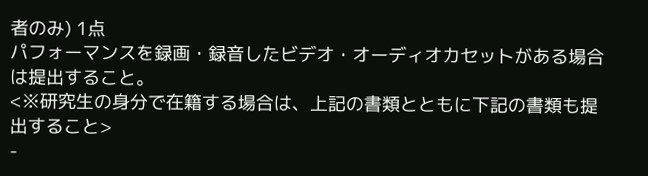者のみ) 1点
パフォーマンスを録画・録音したビデオ・オーディオカセットがある場合は提出すること。
<※研究生の身分で在籍する場合は、上記の書類とともに下記の書類も提出すること>
-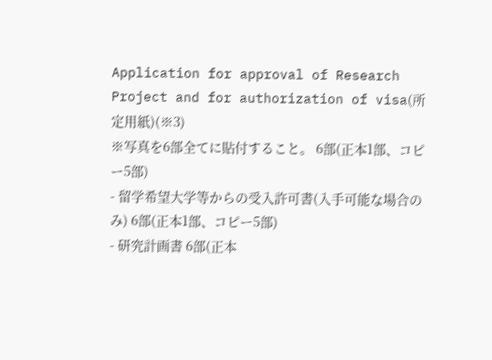Application for approval of Research Project and for authorization of visa(所定用紙)(※3)
※写真を6部全てに貼付すること。 6部(正本1部、コピー5部)
- 留学希望大学等からの受入許可書(入手可能な場合のみ) 6部(正本1部、コピー5部)
- 研究計画書 6部(正本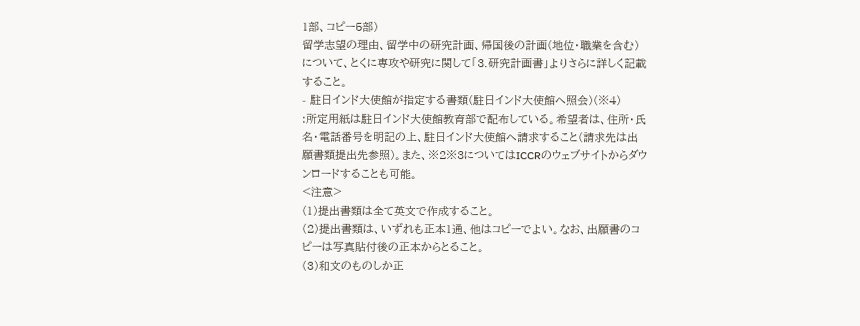1部、コピー5部)
留学志望の理由、留学中の研究計画、帰国後の計画(地位・職業を含む)について、とくに専攻や研究に関して「3.研究計画書」よりさらに詳しく記載すること。
- 駐日インド大使館が指定する書類(駐日インド大使館へ照会)(※4)
:所定用紙は駐日インド大使館教育部で配布している。希望者は、住所・氏名・電話番号を明記の上、駐日インド大使館へ請求すること(請求先は出願書類提出先参照)。また、※2※3についてはICCRのウェブサイトからダウンロードすることも可能。
<注意>
(1)提出書類は全て英文で作成すること。
(2)提出書類は、いずれも正本1通、他はコピーでよい。なお、出願書のコピーは写真貼付後の正本からとること。
(3)和文のものしか正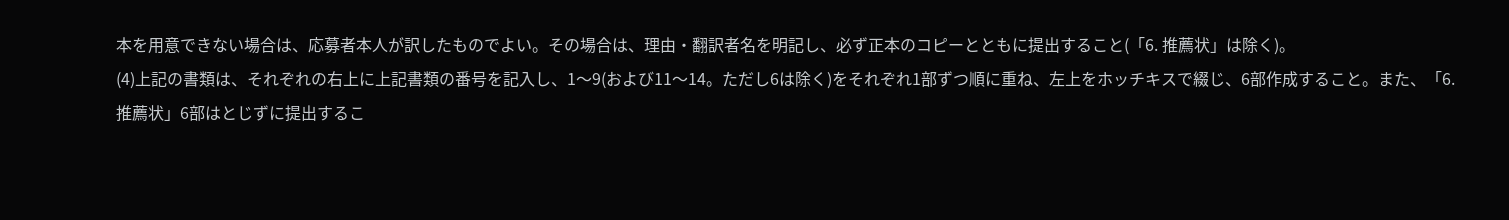本を用意できない場合は、応募者本人が訳したものでよい。その場合は、理由・翻訳者名を明記し、必ず正本のコピーとともに提出すること(「6. 推薦状」は除く)。
(4)上記の書類は、それぞれの右上に上記書類の番号を記入し、1〜9(および11〜14。ただし6は除く)をそれぞれ1部ずつ順に重ね、左上をホッチキスで綴じ、6部作成すること。また、「6. 推薦状」6部はとじずに提出するこ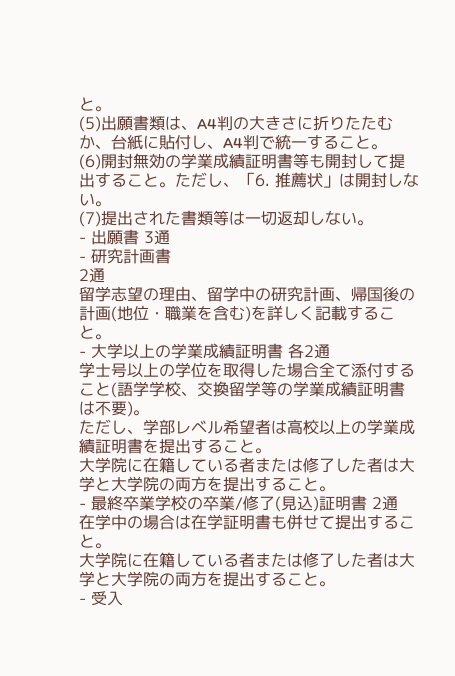と。
(5)出願書類は、A4判の大きさに折りたたむか、台紙に貼付し、A4判で統一すること。
(6)開封無効の学業成績証明書等も開封して提出すること。ただし、「6. 推薦状」は開封しない。
(7)提出された書類等は一切返却しない。
- 出願書 3通
- 研究計画書
2通
留学志望の理由、留学中の研究計画、帰国後の計画(地位・職業を含む)を詳しく記載すること。
- 大学以上の学業成績証明書 各2通
学士号以上の学位を取得した場合全て添付すること(語学学校、交換留学等の学業成績証明書は不要)。
ただし、学部レベル希望者は高校以上の学業成績証明書を提出すること。
大学院に在籍している者または修了した者は大学と大学院の両方を提出すること。
- 最終卒業学校の卒業/修了(見込)証明書 2通
在学中の場合は在学証明書も併せて提出すること。
大学院に在籍している者または修了した者は大学と大学院の両方を提出すること。
- 受入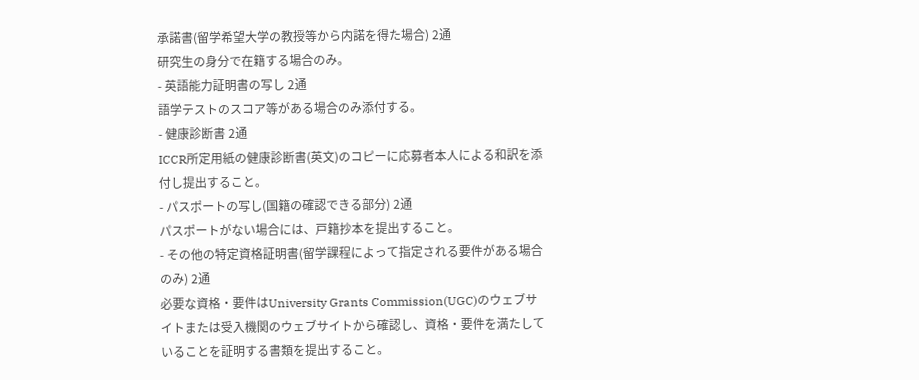承諾書(留学希望大学の教授等から内諾を得た場合) 2通
研究生の身分で在籍する場合のみ。
- 英語能力証明書の写し 2通
語学テストのスコア等がある場合のみ添付する。
- 健康診断書 2通
ICCR所定用紙の健康診断書(英文)のコピーに応募者本人による和訳を添付し提出すること。
- パスポートの写し(国籍の確認できる部分) 2通
パスポートがない場合には、戸籍抄本を提出すること。
- その他の特定資格証明書(留学課程によって指定される要件がある場合のみ) 2通
必要な資格・要件はUniversity Grants Commission(UGC)のウェブサイトまたは受入機関のウェブサイトから確認し、資格・要件を満たしていることを証明する書類を提出すること。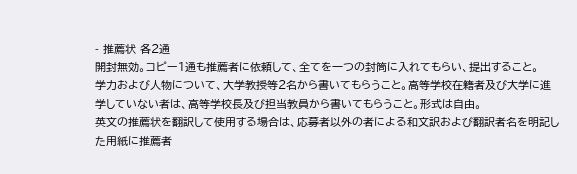- 推薦状 各2通
開封無効。コピー1通も推薦者に依頼して、全てを一つの封筒に入れてもらい、提出すること。
学力および人物について、大学教授等2名から書いてもらうこと。高等学校在籍者及び大学に進学していない者は、高等学校長及び担当教員から書いてもらうこと。形式は自由。
英文の推薦状を翻訳して使用する場合は、応募者以外の者による和文訳および翻訳者名を明記した用紙に推薦者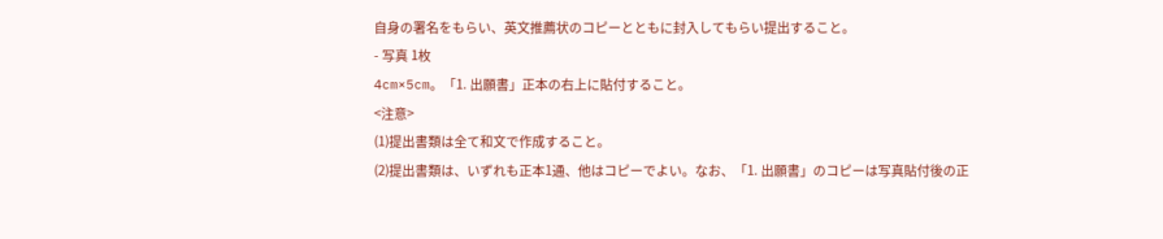自身の署名をもらい、英文推薦状のコピーとともに封入してもらい提出すること。
- 写真 1枚
4cm×5cm。「1. 出願書」正本の右上に貼付すること。
<注意>
(1)提出書類は全て和文で作成すること。
(2)提出書類は、いずれも正本1通、他はコピーでよい。なお、「1. 出願書」のコピーは写真貼付後の正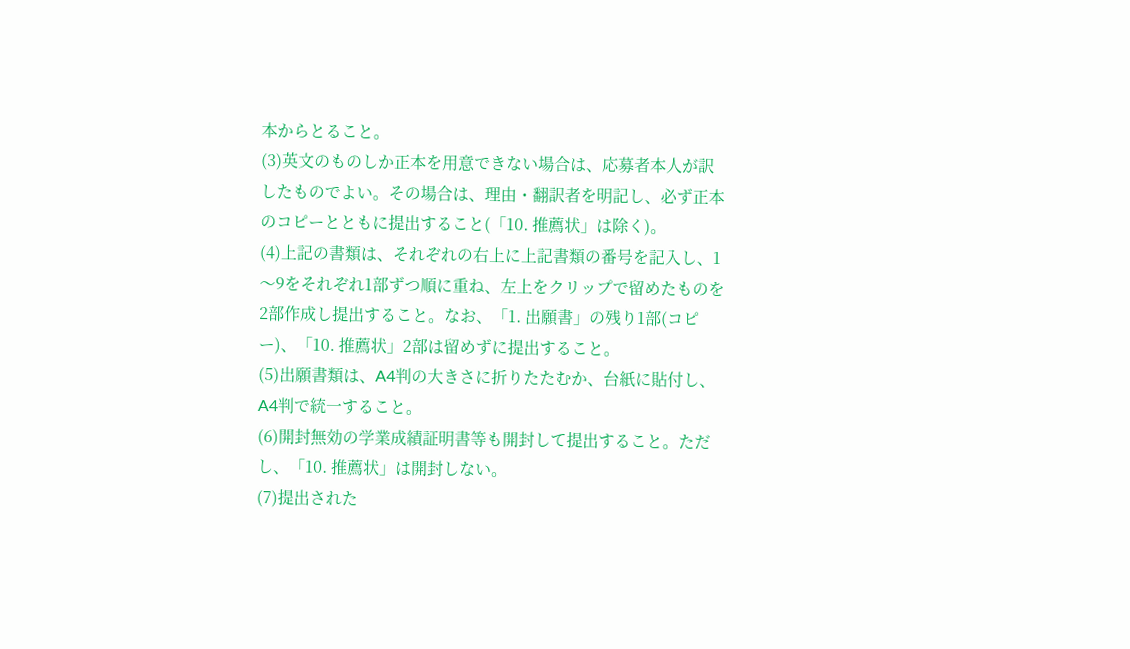本からとること。
(3)英文のものしか正本を用意できない場合は、応募者本人が訳したものでよい。その場合は、理由・翻訳者を明記し、必ず正本のコピーとともに提出すること(「10. 推薦状」は除く)。
(4)上記の書類は、それぞれの右上に上記書類の番号を記入し、1〜9をそれぞれ1部ずつ順に重ね、左上をクリップで留めたものを2部作成し提出すること。なお、「1. 出願書」の残り1部(コピー)、「10. 推薦状」2部は留めずに提出すること。
(5)出願書類は、A4判の大きさに折りたたむか、台紙に貼付し、A4判で統一すること。
(6)開封無効の学業成績証明書等も開封して提出すること。ただし、「10. 推薦状」は開封しない。
(7)提出された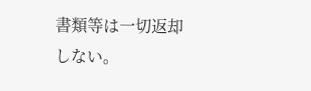書類等は一切返却しない。